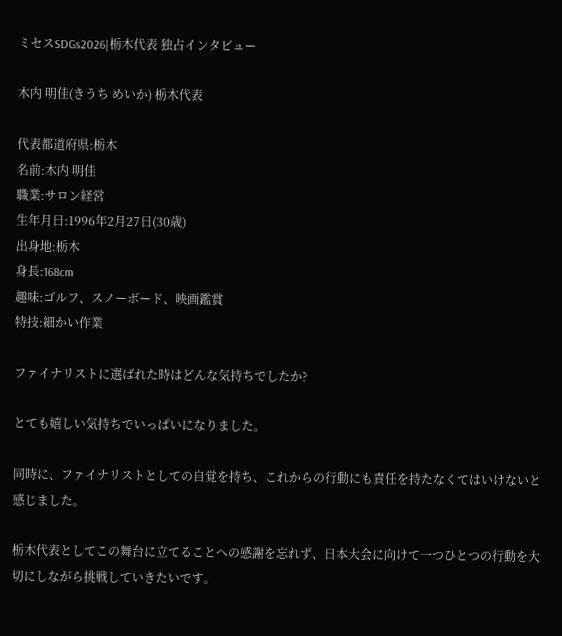ミセスSDGs2026|栃木代表 独占インタビュー

木内 明佳(きうち めいか) 栃木代表

代表都道府県:栃木
名前:木内 明佳
職業:サロン経営
生年月日:1996年2月27日(30歳)
出身地:栃木
身長:168cm
趣味:ゴルフ、スノーボード、映画鑑賞
特技:細かい作業

ファイナリストに選ばれた時はどんな気持ちでしたか?

とても嬉しい気持ちでいっぱいになりました。

同時に、ファイナリストとしての自覚を持ち、これからの行動にも責任を持たなくてはいけないと感じました。

栃木代表としてこの舞台に立てることへの感謝を忘れず、日本大会に向けて一つひとつの行動を大切にしながら挑戦していきたいです。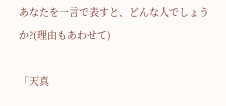あなたを一言で表すと、どんな人でしょうか?(理由もあわせて)

「天真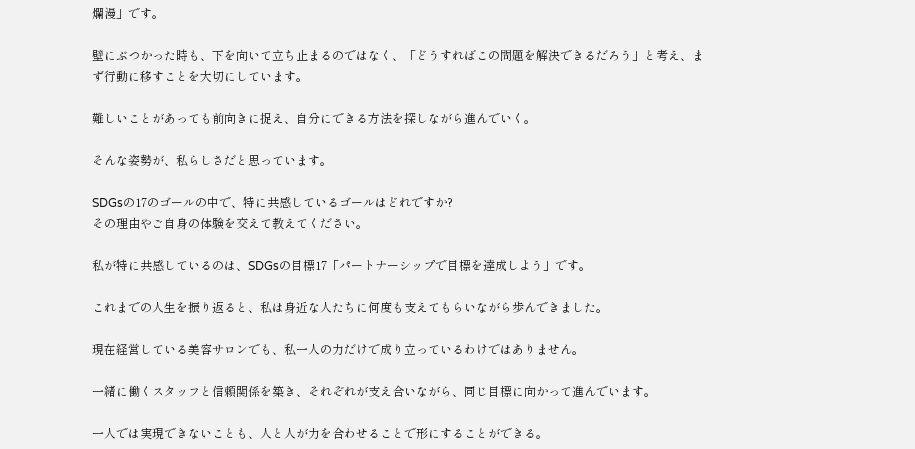爛漫」です。

壁にぶつかった時も、下を向いて立ち止まるのではなく、「どうすればこの問題を解決できるだろう」と考え、まず行動に移すことを大切にしています。

難しいことがあっても前向きに捉え、自分にできる方法を探しながら進んでいく。

そんな姿勢が、私らしさだと思っています。

SDGsの17のゴールの中で、特に共感しているゴールはどれですか?
その理由やご自身の体験を交えて教えてください。

私が特に共感しているのは、SDGsの目標17「パートナーシップで目標を達成しよう」です。

これまでの人生を振り返ると、私は身近な人たちに何度も支えてもらいながら歩んできました。

現在経営している美容サロンでも、私一人の力だけで成り立っているわけではありません。

一緒に働くスタッフと信頼関係を築き、それぞれが支え合いながら、同じ目標に向かって進んでいます。

一人では実現できないことも、人と人が力を合わせることで形にすることができる。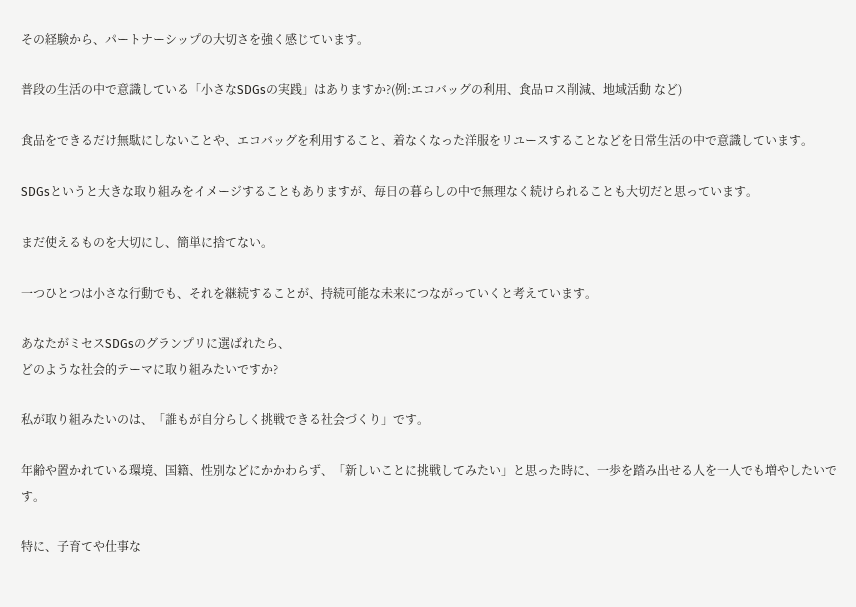その経験から、パートナーシップの大切さを強く感じています。

普段の生活の中で意識している「小さなSDGsの実践」はありますか?(例:エコバッグの利用、食品ロス削減、地域活動 など)

食品をできるだけ無駄にしないことや、エコバッグを利用すること、着なくなった洋服をリユースすることなどを日常生活の中で意識しています。

SDGsというと大きな取り組みをイメージすることもありますが、毎日の暮らしの中で無理なく続けられることも大切だと思っています。

まだ使えるものを大切にし、簡単に捨てない。

一つひとつは小さな行動でも、それを継続することが、持続可能な未来につながっていくと考えています。

あなたがミセスSDGsのグランプリに選ばれたら、
どのような社会的テーマに取り組みたいですか?

私が取り組みたいのは、「誰もが自分らしく挑戦できる社会づくり」です。

年齢や置かれている環境、国籍、性別などにかかわらず、「新しいことに挑戦してみたい」と思った時に、一歩を踏み出せる人を一人でも増やしたいです。

特に、子育てや仕事な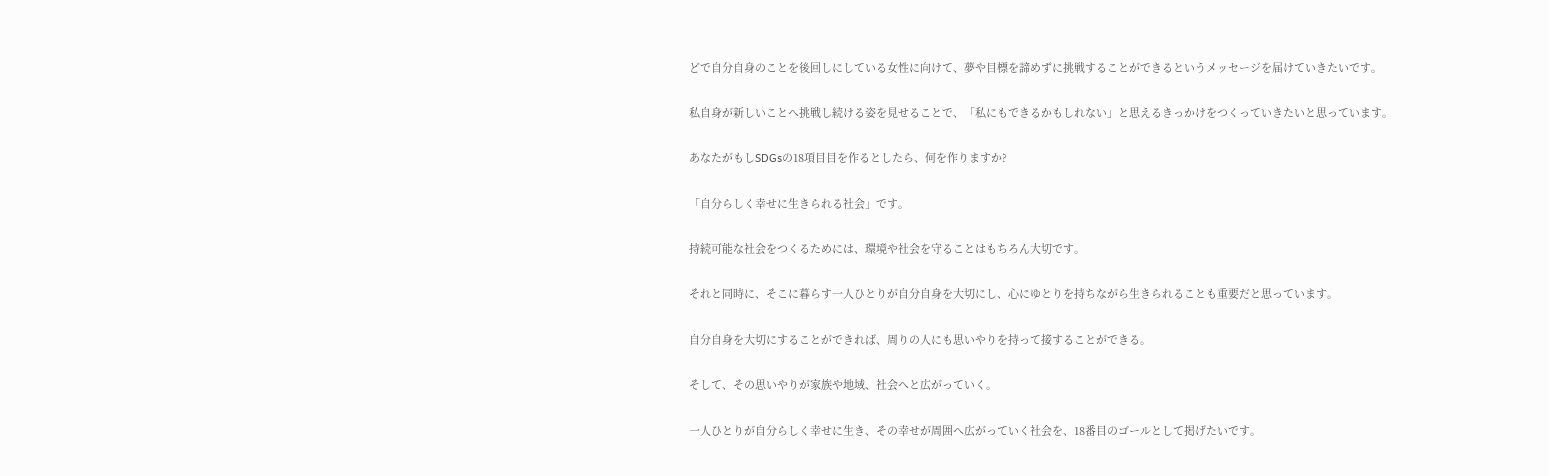どで自分自身のことを後回しにしている女性に向けて、夢や目標を諦めずに挑戦することができるというメッセージを届けていきたいです。

私自身が新しいことへ挑戦し続ける姿を見せることで、「私にもできるかもしれない」と思えるきっかけをつくっていきたいと思っています。

あなたがもしSDGsの18項目目を作るとしたら、何を作りますか?

「自分らしく幸せに生きられる社会」です。

持続可能な社会をつくるためには、環境や社会を守ることはもちろん大切です。

それと同時に、そこに暮らす一人ひとりが自分自身を大切にし、心にゆとりを持ちながら生きられることも重要だと思っています。

自分自身を大切にすることができれば、周りの人にも思いやりを持って接することができる。

そして、その思いやりが家族や地域、社会へと広がっていく。

一人ひとりが自分らしく幸せに生き、その幸せが周囲へ広がっていく社会を、18番目のゴールとして掲げたいです。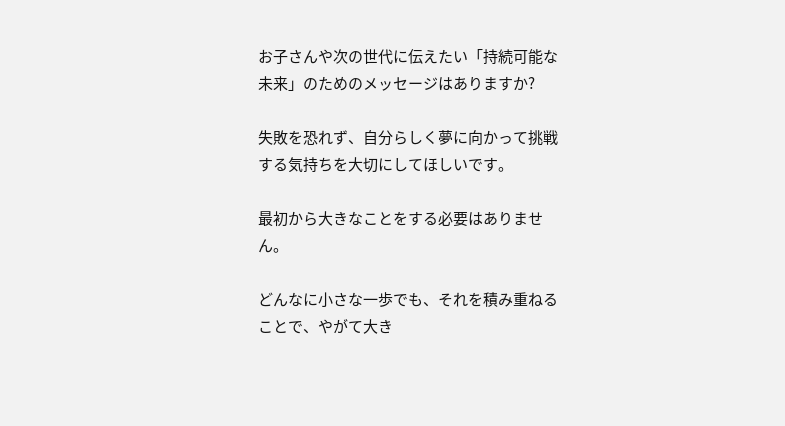お子さんや次の世代に伝えたい「持続可能な未来」のためのメッセージはありますか?

失敗を恐れず、自分らしく夢に向かって挑戦する気持ちを大切にしてほしいです。

最初から大きなことをする必要はありません。

どんなに小さな一歩でも、それを積み重ねることで、やがて大き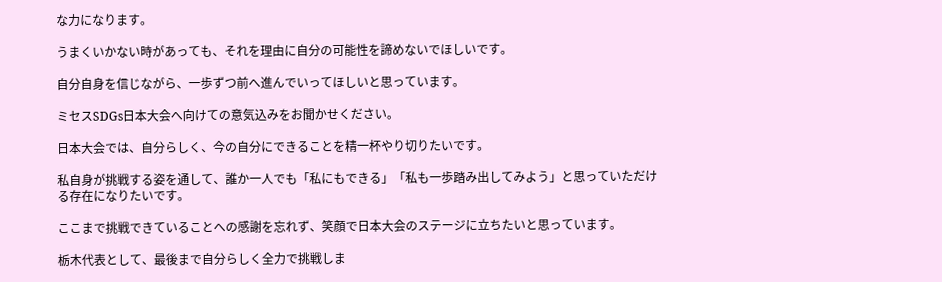な力になります。

うまくいかない時があっても、それを理由に自分の可能性を諦めないでほしいです。

自分自身を信じながら、一歩ずつ前へ進んでいってほしいと思っています。

ミセスSDGs日本大会へ向けての意気込みをお聞かせください。

日本大会では、自分らしく、今の自分にできることを精一杯やり切りたいです。

私自身が挑戦する姿を通して、誰か一人でも「私にもできる」「私も一歩踏み出してみよう」と思っていただける存在になりたいです。

ここまで挑戦できていることへの感謝を忘れず、笑顔で日本大会のステージに立ちたいと思っています。

栃木代表として、最後まで自分らしく全力で挑戦しま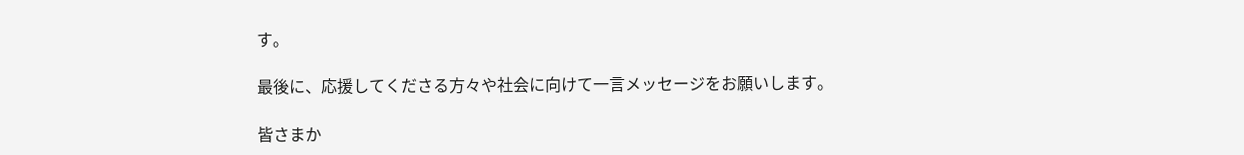す。

最後に、応援してくださる方々や社会に向けて一言メッセージをお願いします。

皆さまか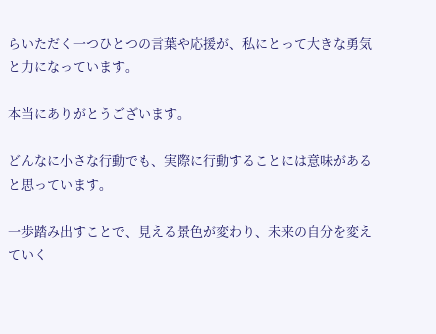らいただく一つひとつの言葉や応援が、私にとって大きな勇気と力になっています。

本当にありがとうございます。

どんなに小さな行動でも、実際に行動することには意味があると思っています。

一歩踏み出すことで、見える景色が変わり、未来の自分を変えていく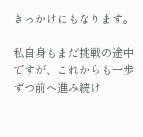きっかけにもなります。

私自身もまだ挑戦の途中ですが、これからも一歩ずつ前へ進み続け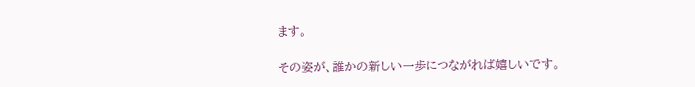ます。

その姿が、誰かの新しい一歩につながれば嬉しいです。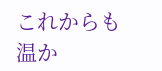これからも温か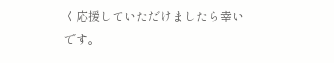く応援していただけましたら幸いです。